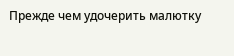Прежде чем удочерить малютку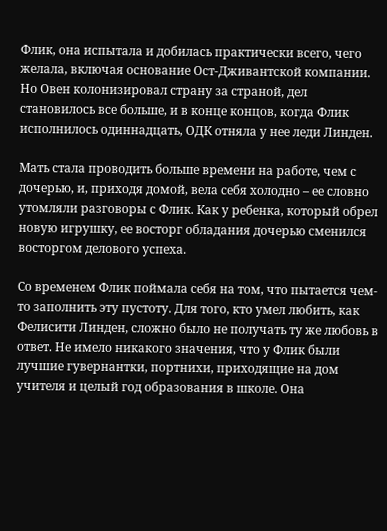Флик, она испытала и добилась практически всего, чего желала, включая основание Ост-Дживантской компании. Но Овен колонизировал страну за страной, дел становилось все больше, и в конце концов, когда Флик исполнилось одиннадцать, ОДК отняла у нее леди Линден.

Мать стала проводить больше времени на работе, чем с дочерью, и, приходя домой, вела себя холодно – ее словно утомляли разговоры с Флик. Как у ребенка, который обрел новую игрушку, ее восторг обладания дочерью сменился восторгом делового успеха.

Со временем Флик поймала себя на том, что пытается чем-то заполнить эту пустоту. Для того, кто умел любить, как Фелисити Линден, сложно было не получать ту же любовь в ответ. Не имело никакого значения, что у Флик были лучшие гувернантки, портнихи, приходящие на дом учителя и целый год образования в школе. Она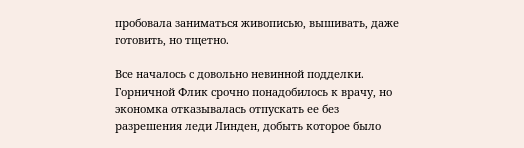пробовала заниматься живописью, вышивать, даже готовить, но тщетно.

Все началось с довольно невинной подделки. Горничной Флик срочно понадобилось к врачу, но экономка отказывалась отпускать ее без разрешения леди Линден, добыть которое было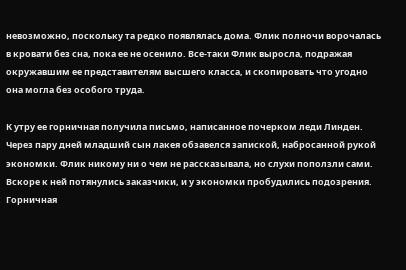невозможно, поскольку та редко появлялась дома. Флик полночи ворочалась в кровати без сна, пока ее не осенило. Все-таки Флик выросла, подражая окружавшим ее представителям высшего класса, и скопировать что угодно она могла без особого труда.

К утру ее горничная получила письмо, написанное почерком леди Линден. Через пару дней младший сын лакея обзавелся запиской, набросанной рукой экономки. Флик никому ни о чем не рассказывала, но слухи поползли сами. Вскоре к ней потянулись заказчики, и у экономки пробудились подозрения. Горничная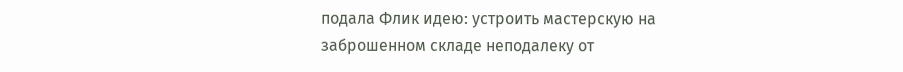подала Флик идею: устроить мастерскую на заброшенном складе неподалеку от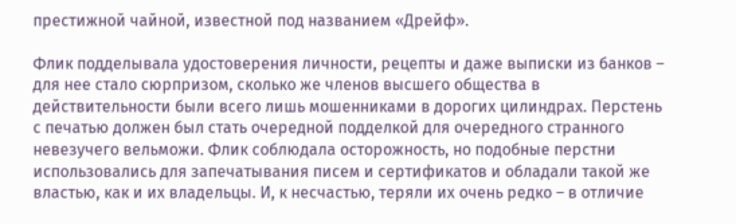престижной чайной, известной под названием «Дрейф».

Флик подделывала удостоверения личности, рецепты и даже выписки из банков – для нее стало сюрпризом, сколько же членов высшего общества в действительности были всего лишь мошенниками в дорогих цилиндрах. Перстень с печатью должен был стать очередной подделкой для очередного странного невезучего вельможи. Флик соблюдала осторожность, но подобные перстни использовались для запечатывания писем и сертификатов и обладали такой же властью, как и их владельцы. И, к несчастью, теряли их очень редко – в отличие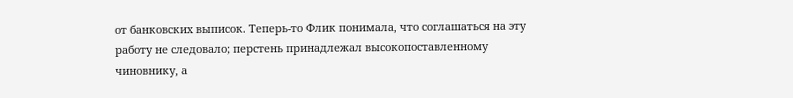от банковских выписок. Теперь-то Флик понимала, что соглашаться на эту работу не следовало; перстень принадлежал высокопоставленному чиновнику, а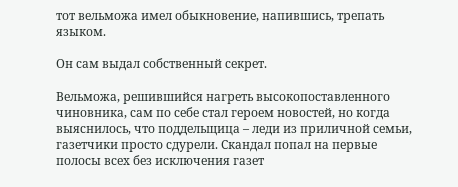тот вельможа имел обыкновение, напившись, трепать языком.

Он сам выдал собственный секрет.

Вельможа, решившийся нагреть высокопоставленного чиновника, сам по себе стал героем новостей, но когда выяснилось, что поддельщица – леди из приличной семьи, газетчики просто сдурели. Скандал попал на первые полосы всех без исключения газет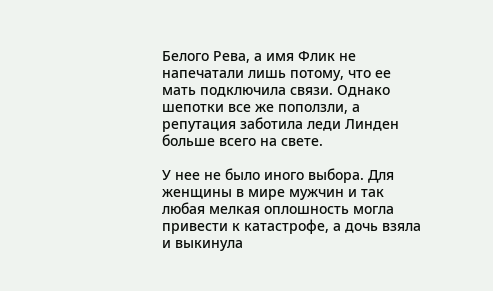Белого Рева, а имя Флик не напечатали лишь потому, что ее мать подключила связи. Однако шепотки все же поползли, а репутация заботила леди Линден больше всего на свете.

У нее не было иного выбора. Для женщины в мире мужчин и так любая мелкая оплошность могла привести к катастрофе, а дочь взяла и выкинула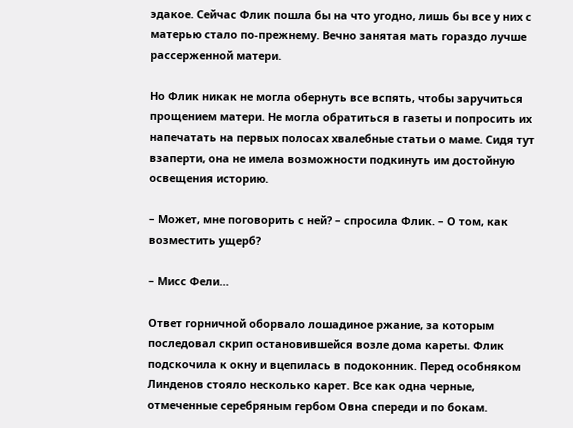эдакое. Сейчас Флик пошла бы на что угодно, лишь бы все у них с матерью стало по-прежнему. Вечно занятая мать гораздо лучше рассерженной матери.

Но Флик никак не могла обернуть все вспять, чтобы заручиться прощением матери. Не могла обратиться в газеты и попросить их напечатать на первых полосах хвалебные статьи о маме. Сидя тут взаперти, она не имела возможности подкинуть им достойную освещения историю.

– Может, мне поговорить с ней? – спросила Флик. – О том, как возместить ущерб?

– Мисс Фели…

Ответ горничной оборвало лошадиное ржание, за которым последовал скрип остановившейся возле дома кареты. Флик подскочила к окну и вцепилась в подоконник. Перед особняком Линденов стояло несколько карет. Все как одна черные, отмеченные серебряным гербом Овна спереди и по бокам.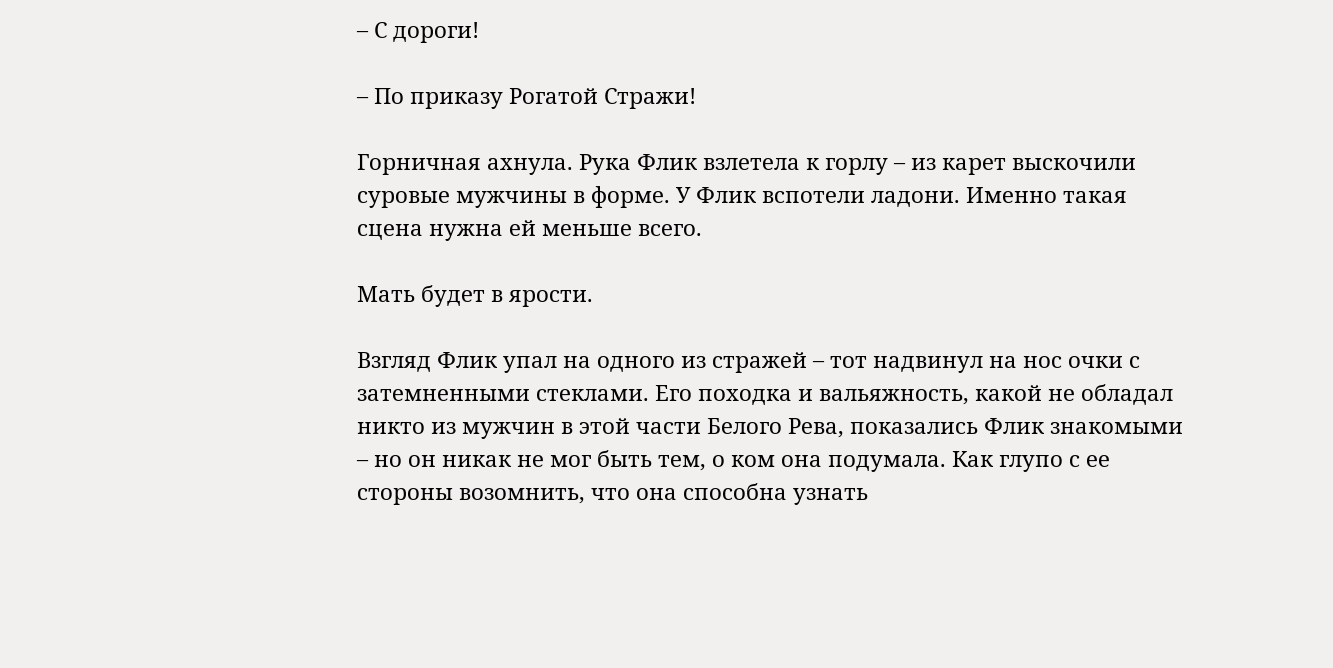– С дороги!

– По приказу Рогатой Стражи!

Горничная ахнула. Рука Флик взлетела к горлу – из карет выскочили суровые мужчины в форме. У Флик вспотели ладони. Именно такая сцена нужна ей меньше всего.

Мать будет в ярости.

Взгляд Флик упал на одного из стражей – тот надвинул на нос очки с затемненными стеклами. Его походка и вальяжность, какой не обладал никто из мужчин в этой части Белого Рева, показались Флик знакомыми – но он никак не мог быть тем, о ком она подумала. Как глупо с ее стороны возомнить, что она способна узнать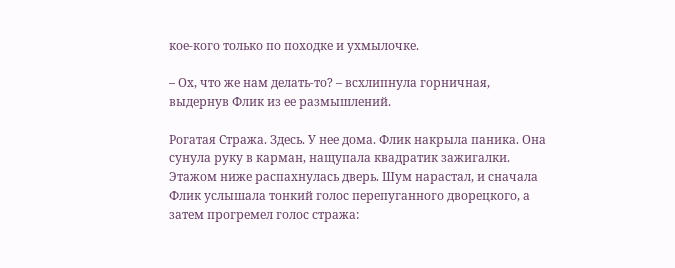кое-кого только по походке и ухмылочке.

– Ох, что же нам делать-то? – всхлипнула горничная, выдернув Флик из ее размышлений.

Рогатая Стража. Здесь. У нее дома. Флик накрыла паника. Она сунула руку в карман, нащупала квадратик зажигалки. Этажом ниже распахнулась дверь. Шум нарастал, и сначала Флик услышала тонкий голос перепуганного дворецкого, а затем прогремел голос стража: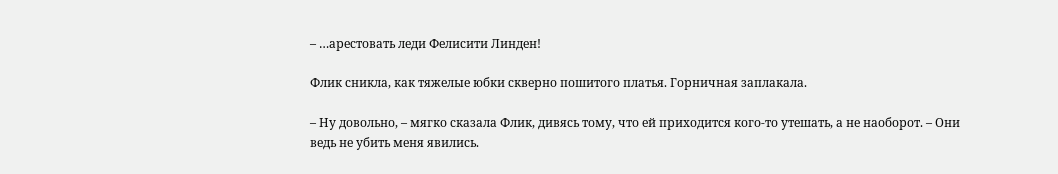– …арестовать леди Фелисити Линден!

Флик сникла, как тяжелые юбки скверно пошитого платья. Горничная заплакала.

– Ну довольно, – мягко сказала Флик, дивясь тому, что ей приходится кого-то утешать, а не наоборот. – Они ведь не убить меня явились.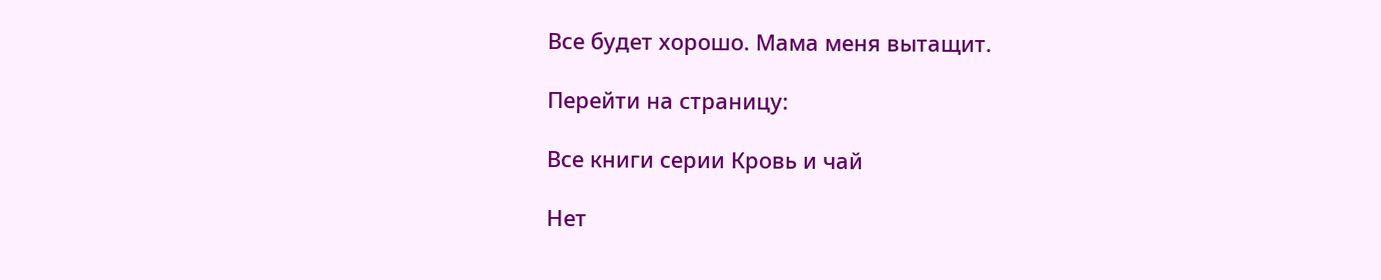Все будет хорошо. Мама меня вытащит.

Перейти на страницу:

Все книги серии Кровь и чай

Нет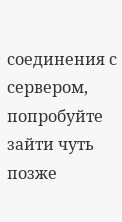соединения с сервером, попробуйте зайти чуть позже